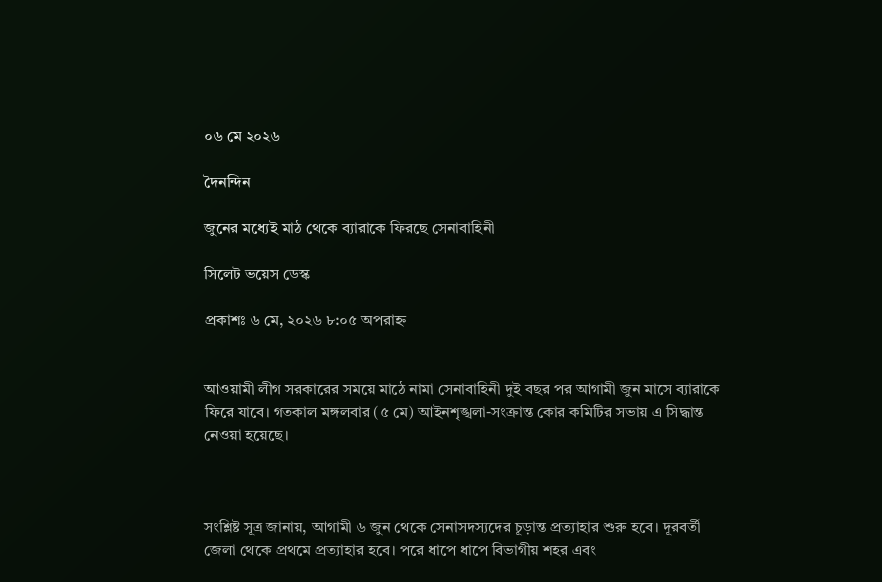০৬ মে ২০২৬

দৈনন্দিন

জুনের মধ্যেই মাঠ থেকে ব্যারাকে ফিরছে সেনাবাহিনী

সিলেট ভয়েস ডেস্ক

প্রকাশঃ ৬ মে, ২০২৬ ৮:০৫ অপরাহ্ন


আওয়ামী লীগ সরকারের সময়ে মাঠে নামা সেনাবাহিনী দুই বছর পর আগামী জুন মাসে ব্যারাকে ফিরে যাবে। গতকাল মঙ্গলবার (৫ মে) আইনশৃঙ্খলা-সংক্রান্ত কোর কমিটির সভায় এ সিদ্ধান্ত নেওয়া হয়েছে।



সংশ্লিষ্ট সূত্র জানায়, আগামী ৬ জুন থেকে সেনাসদস্যদের চূড়ান্ত প্রত্যাহার শুরু হবে। দূরবর্তী জেলা থেকে প্রথমে প্রত্যাহার হবে। পরে ধাপে ধাপে বিভাগীয় শহর এবং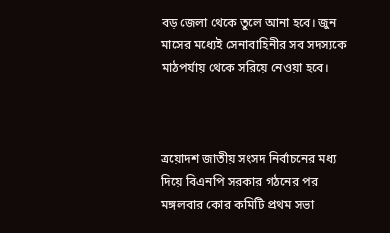বড় জেলা থেকে তুলে আনা হবে। জুন মাসের মধ্যেই সেনাবাহিনীর সব সদস্যকে মাঠপর্যায় থেকে সরিয়ে নেওয়া হবে।



ত্রয়োদশ জাতীয় সংসদ নির্বাচনের মধ্য দিয়ে বিএনপি সরকার গঠনের পর মঙ্গলবার কোর কমিটি প্রথম সভা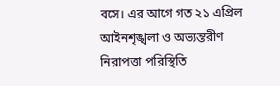বসে। এর আগে গত ২১ এপ্রিল আইনশৃঙ্খলা ও অভ্যন্তরীণ নিরাপত্তা পরিস্থিতি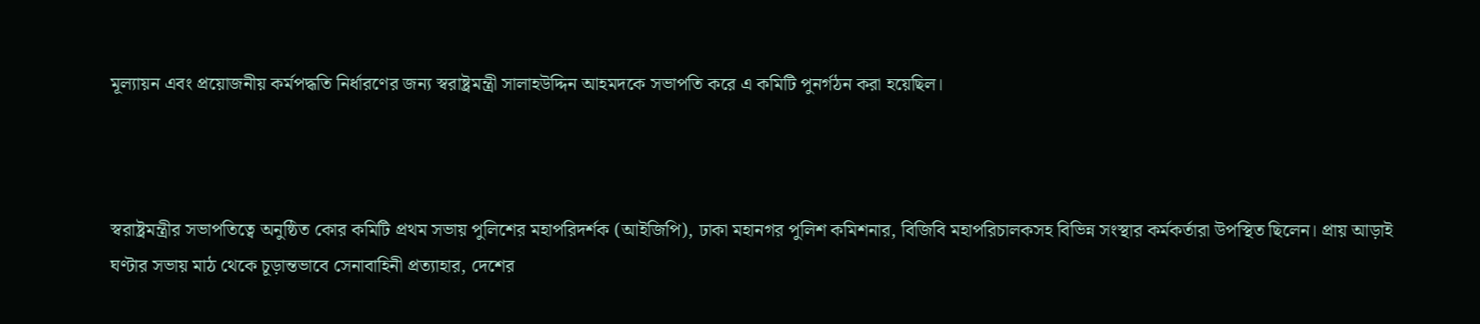মূল্যায়ন এবং প্রয়োজনীয় কর্মপদ্ধতি নির্ধারণের জন্য স্বরাষ্ট্রমন্ত্রী সালাহউদ্দিন আহমদকে সভাপতি করে এ কমিটি পুনর্গঠন করা হয়েছিল।



স্বরাষ্ট্রমন্ত্রীর সভাপতিত্বে অনুষ্ঠিত কোর কমিটি প্রথম সভায় পুলিশের মহাপরিদর্শক (আইজিপি), ঢাকা মহানগর পুলিশ কমিশনার, বিজিবি মহাপরিচালকসহ বিভিন্ন সংস্থার কর্মকর্তারা উপস্থিত ছিলেন। প্রায় আড়াই ঘণ্টার সভায় মাঠ থেকে চূড়ান্তভাবে সেনাবাহিনী প্রত্যাহার, দেশের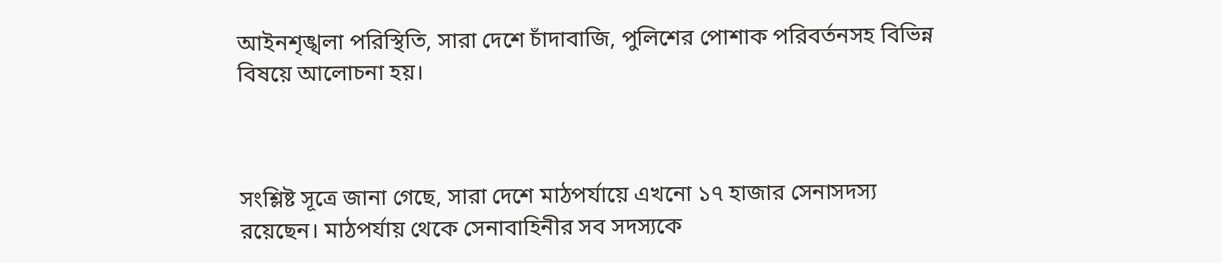আইনশৃঙ্খলা পরিস্থিতি, সারা দেশে চাঁদাবাজি, পুলিশের পোশাক পরিবর্তনসহ বিভিন্ন বিষয়ে আলোচনা হয়।



সংশ্লিষ্ট সূত্রে জানা গেছে, সারা দেশে মাঠপর্যায়ে এখনো ১৭ হাজার সেনাসদস্য রয়েছেন। মাঠপর্যায় থেকে সেনাবাহিনীর সব সদস্যকে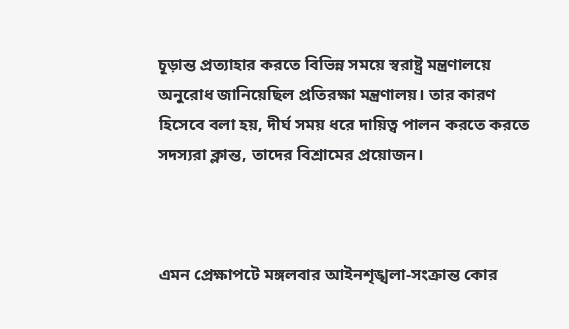চূড়ান্ত প্রত্যাহার করতে বিভিন্ন সময়ে স্বরাষ্ট্র মন্ত্রণালয়ে অনুরোধ জানিয়েছিল প্রতিরক্ষা মন্ত্রণালয়। তার কারণ হিসেবে বলা হয়, দীর্ঘ সময় ধরে দায়িত্ব পালন করতে করতে সদস্যরা ক্লান্ত, তাদের বিশ্রামের প্রয়োজন।



এমন প্রেক্ষাপটে মঙ্গলবার আইনশৃঙ্খলা-সংক্রান্ত কোর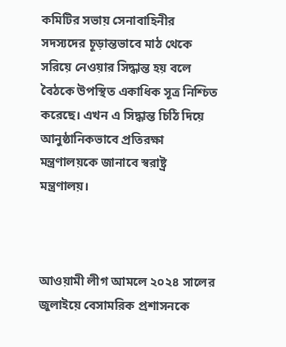কমিটির সভায় সেনাবাহিনীর সদস্যদের চূড়ান্তভাবে মাঠ থেকে সরিয়ে নেওয়ার সিদ্ধান্ত হয় বলে বৈঠকে উপস্থিত একাধিক সূত্র নিশ্চিত করেছে। এখন এ সিদ্ধান্ত চিঠি দিয়ে আনুষ্ঠানিকভাবে প্রতিরক্ষা মন্ত্রণালয়কে জানাবে স্বরাষ্ট্র মন্ত্রণালয়।



আওয়ামী লীগ আমলে ২০২৪ সালের জুলাইয়ে বেসামরিক প্রশাসনকে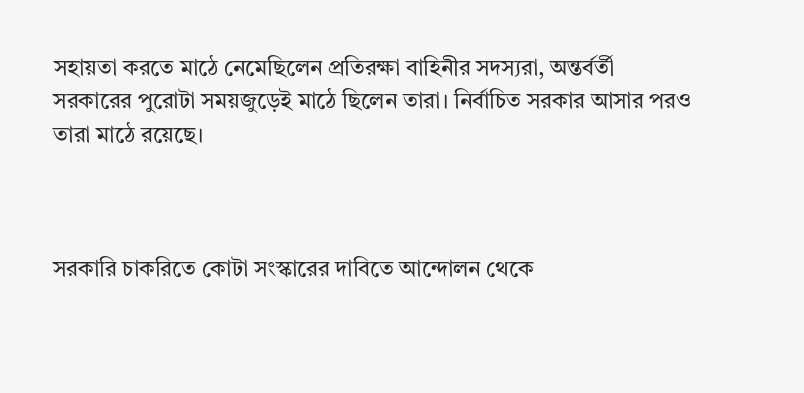সহায়তা করতে মাঠে নেমেছিলেন প্রতিরক্ষা বাহিনীর সদস্যরা, অন্তর্বর্তী সরকারের পুরোটা সময়জুড়েই মাঠে ছিলেন তারা। নির্বাচিত সরকার আসার পরও তারা মাঠে রয়েছে।



সরকারি চাকরিতে কোটা সংস্কারের দাবিতে আন্দোলন থেকে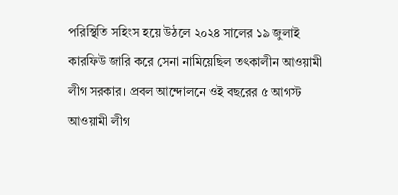পরিস্থিতি সহিংস হয়ে উঠলে ২০২৪ সালের ১৯ জুলাই কারফিউ জারি করে সেনা নামিয়েছিল তৎকালীন আওয়ামী লীগ সরকার। প্রবল আন্দোলনে ওই বছরের ৫ আগস্ট আওয়ামী লীগ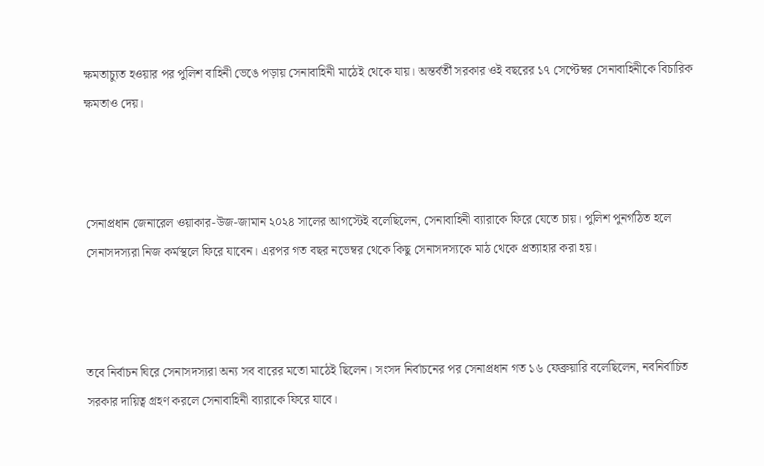ক্ষমতাচ্যুত হওয়ার পর পুলিশ বাহিনী ভেঙে পড়ায় সেনাবাহিনী মাঠেই থেকে যায়। অন্তর্বর্তী সরকার ওই বছরের ১৭ সেপ্টেম্বর সেনাবাহিনীকে বিচারিক ক্ষমতাও দেয়।



সেনাপ্রধান জেনারেল ওয়াকার-উজ-জামান ২০২৪ সালের আগস্টেই বলেছিলেন, সেনাবাহিনী ব্যারাকে ফিরে যেতে চায়। পুলিশ পুনর্গঠিত হলে সেনাসদস্যরা নিজ কর্মস্থলে ফিরে যাবেন। এরপর গত বছর নভেম্বর থেকে কিছু সেনাসদস্যকে মাঠ থেকে প্রত্যাহার করা হয়।



তবে নির্বাচন ঘিরে সেনাসদস্যরা অন্য সব বারের মতো মাঠেই ছিলেন। সংসদ নির্বাচনের পর সেনাপ্রধান গত ১৬ ফেব্রুয়ারি বলেছিলেন, নবনির্বাচিত সরকার দায়িত্ব গ্রহণ করলে সেনাবাহিনী ব্যারাকে ফিরে যাবে।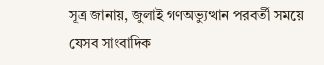সূত্র জানায়, জুলাই গণঅভ্যুত্থান পরবর্তী সময়ে যেসব সাংবাদিক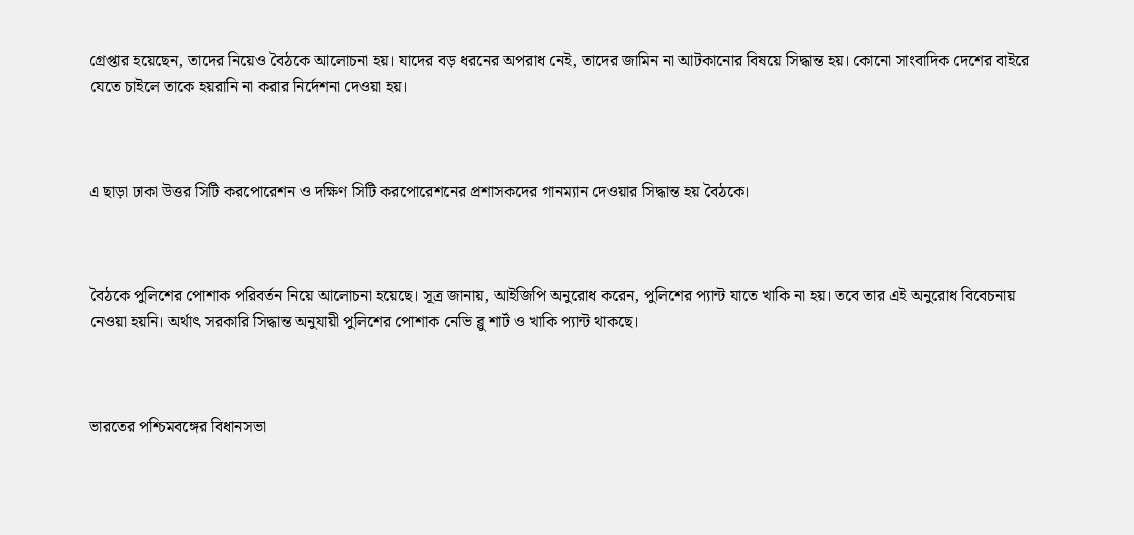গ্রেপ্তার হয়েছেন, তাদের নিয়েও বৈঠকে আলোচনা হয়। যাদের বড় ধরনের অপরাধ নেই, তাদের জামিন না আটকানোর বিষয়ে সিদ্ধান্ত হয়। কোনো সাংবাদিক দেশের বাইরে যেতে চাইলে তাকে হয়রানি না করার নির্দেশনা দেওয়া হয়।



এ ছাড়া ঢাকা উত্তর সিটি করপোরেশন ও দক্ষিণ সিটি করপোরেশনের প্রশাসকদের গানম্যান দেওয়ার সিদ্ধান্ত হয় বৈঠকে।



বৈঠকে পুলিশের পোশাক পরিবর্তন নিয়ে আলোচনা হয়েছে। সূত্র জানায়, আইজিপি অনুরোধ করেন, পুলিশের প্যান্ট যাতে খাকি না হয়। তবে তার এই অনুরোধ বিবেচনায় নেওয়া হয়নি। অর্থাৎ সরকারি সিদ্ধান্ত অনুযায়ী পুলিশের পোশাক নেভি ব্লু শার্ট ও খাকি প্যান্ট থাকছে।



ভারতের পশ্চিমবঙ্গের বিধানসভা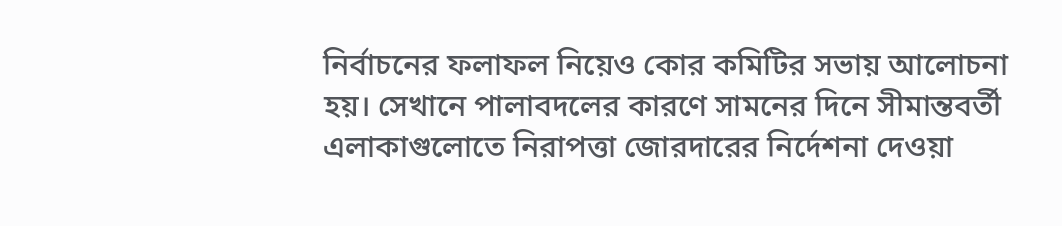নির্বাচনের ফলাফল নিয়েও কোর কমিটির সভায় আলোচনা হয়। সেখানে পালাবদলের কারণে সামনের দিনে সীমান্তবর্তী এলাকাগুলোতে নিরাপত্তা জোরদারের নির্দেশনা দেওয়া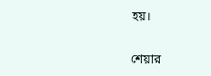হয়।


শেয়ার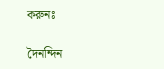করুনঃ

দৈনন্দিন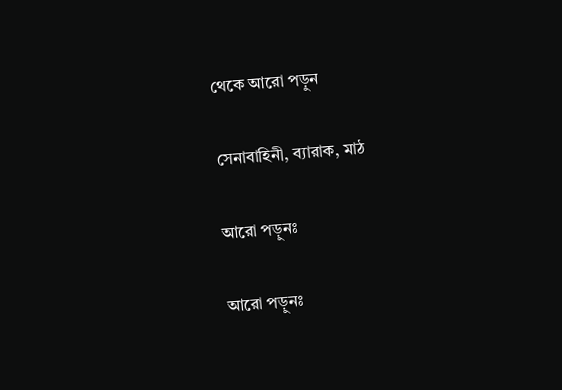থেকে আরো পড়ুন

সেনাবাহিনী, ব্যারাক, মাঠ

আরো পড়ুনঃ

আরো পড়ুনঃ